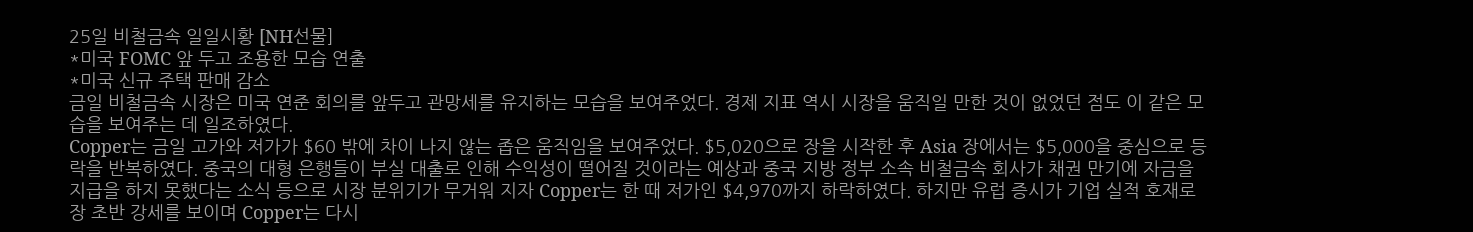25일 비철금속 일일시황 [NH선물]
*미국 FOMC 앞 두고 조용한 모습 연출
*미국 신규 주택 판매 감소
금일 비철금속 시장은 미국 연준 회의를 앞두고 관망세를 유지하는 모습을 보여주었다. 경제 지표 역시 시장을 움직일 만한 것이 없었던 점도 이 같은 모습을 보여주는 데 일조하였다.
Copper는 금일 고가와 저가가 $60 밖에 차이 나지 않는 좁은 움직임을 보여주었다. $5,020으로 장을 시작한 후 Asia 장에서는 $5,000을 중심으로 등락을 반복하였다. 중국의 대형 은행들이 부실 대출로 인해 수익성이 떨어질 것이라는 예상과 중국 지방 정부 소속 비철금속 회사가 채권 만기에 자금을 지급을 하지 못했다는 소식 등으로 시장 분위기가 무거워 지자 Copper는 한 때 저가인 $4,970까지 하락하였다. 하지만 유럽 증시가 기업 실적 호재로 장 초반 강세를 보이며 Copper는 다시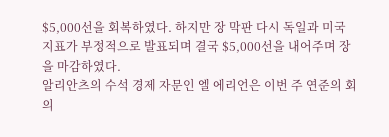$5,000선을 회복하였다. 하지만 장 막판 다시 독일과 미국 지표가 부정적으로 발표되며 결국 $5,000선을 내어주며 장을 마감하였다.
알리안츠의 수석 경제 자문인 엘 에리언은 이번 주 연준의 회의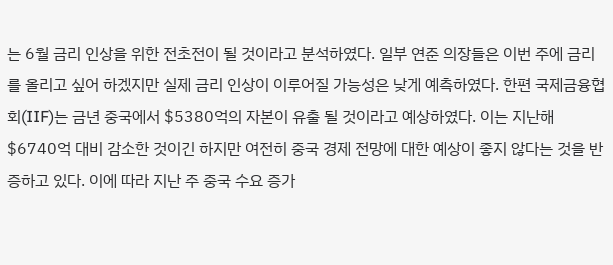는 6월 금리 인상을 위한 전초전이 될 것이라고 분석하였다. 일부 연준 의장들은 이번 주에 금리를 올리고 싶어 하겠지만 실제 금리 인상이 이루어질 가능성은 낮게 예측하였다. 한편 국제금융협회(IIF)는 금년 중국에서 $5380억의 자본이 유출 될 것이라고 예상하였다. 이는 지난해 $6740억 대비 감소한 것이긴 하지만 여전히 중국 경제 전망에 대한 예상이 좋지 않다는 것을 반증하고 있다. 이에 따라 지난 주 중국 수요 증가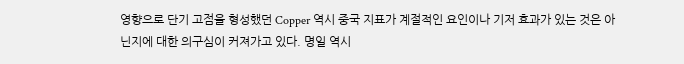영향으로 단기 고점을 형성했던 Copper 역시 중국 지표가 계절적인 요인이나 기저 효과가 있는 것은 아닌지에 대한 의구심이 커져가고 있다. 명일 역시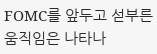FOMC를 앞두고 섣부른 움직임은 나타나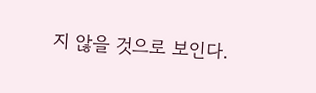지 않을 것으로 보인다.